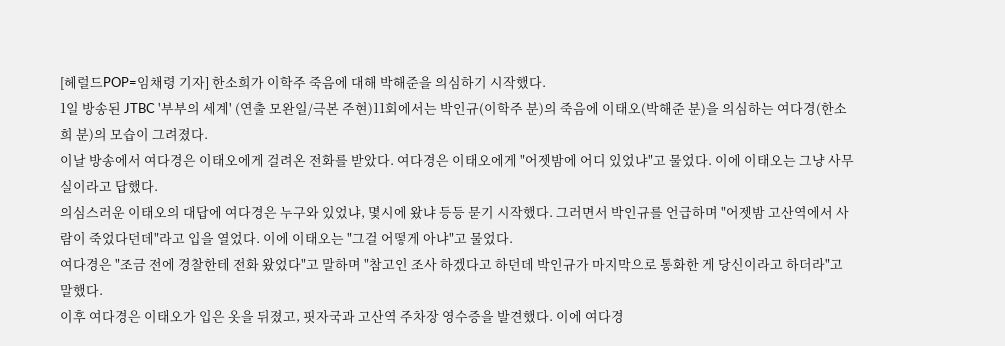[헤럴드POP=임채령 기자] 한소희가 이학주 죽음에 대해 박해준을 의심하기 시작했다.
1일 방송된 JTBC '부부의 세계' (연출 모완일/극본 주현)11회에서는 박인규(이학주 분)의 죽음에 이태오(박해준 분)을 의심하는 여다경(한소희 분)의 모습이 그려졌다.
이날 방송에서 여다경은 이태오에게 걸려온 전화를 받았다. 여다경은 이태오에게 "어젯밤에 어디 있었냐"고 물었다. 이에 이태오는 그냥 사무실이라고 답했다.
의심스러운 이태오의 대답에 여다경은 누구와 있었냐, 몇시에 왔냐 등등 묻기 시작했다. 그러면서 박인규를 언급하며 "어젯밤 고산역에서 사람이 죽었다던데"라고 입을 열었다. 이에 이태오는 "그걸 어떻게 아냐"고 물었다.
여다경은 "조금 전에 경찰한테 전화 왔었다"고 말하며 "참고인 조사 하겠다고 하던데 박인규가 마지막으로 통화한 게 당신이라고 하더라"고 말했다.
이후 여다경은 이태오가 입은 옷을 뒤졌고, 핏자국과 고산역 주차장 영수증을 발견했다. 이에 여다경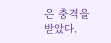은 충격을 받았다.